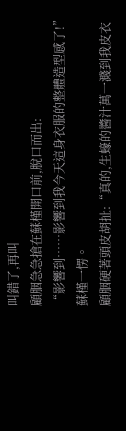叫錯了,再叫
顧胭急急搶在蘇槿開口前,脫口而出:
“影響到……影響到我今天這身衣服的整體造型感了!”
蘇槿一愣。
顧胭硬著頭皮胡扯:“真的,生蠔的醬汁萬一濺到我皮衣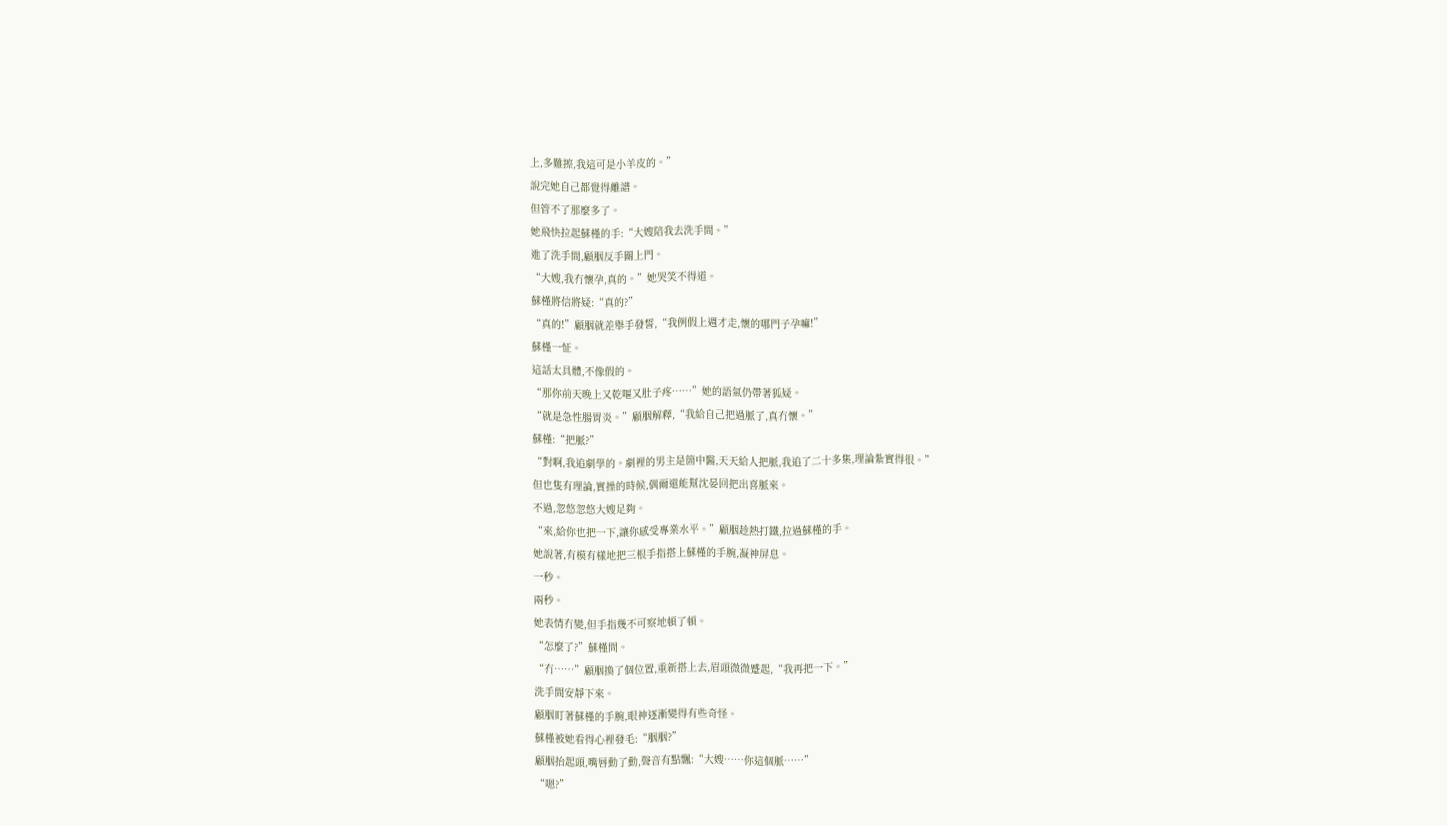上,多難擦,我這可是小羊皮的。”
說完她自己都覺得離譜。
但管不了那麼多了。
她飛快拉起蘇槿的手:“大嫂陪我去洗手間。”
進了洗手間,顧胭反手關上門。
“大嫂,我冇懷孕,真的。”她哭笑不得道。
蘇槿將信將疑:“真的?”
“真的!”顧胭就差舉手發誓,“我例假上週才走,懷的哪門子孕嘛!”
蘇槿一怔。
這話太具體,不像假的。
“那你前天晚上又乾嘔又肚子疼……”她的語氣仍帶著狐疑。
“就是急性腸胃炎。”顧胭解釋,“我給自己把過脈了,真冇懷。”
蘇槿:“把脈?”
“對啊,我追劇學的。劇裡的男主是箇中醫,天天給人把脈,我追了二十多集,理論紮實得很。”
但也隻有理論,實操的時候,偶爾還能幫沈晏回把出喜脈來。
不過,忽悠忽悠大嫂足夠。
“來,給你也把一下,讓你感受專業水平。”顧胭趁熱打鐵,拉過蘇槿的手。
她說著,有模有樣地把三根手指搭上蘇槿的手腕,凝神屏息。
一秒。
兩秒。
她表情冇變,但手指幾不可察地頓了頓。
“怎麼了?”蘇槿問。
“冇……”顧胭換了個位置,重新搭上去,眉頭微微蹙起,“我再把一下。”
洗手間安靜下來。
顧胭盯著蘇槿的手腕,眼神逐漸變得有些奇怪。
蘇槿被她看得心裡發毛:“胭胭?”
顧胭抬起頭,嘴唇動了動,聲音有點飄:“大嫂……你這個脈……”
“嗯?”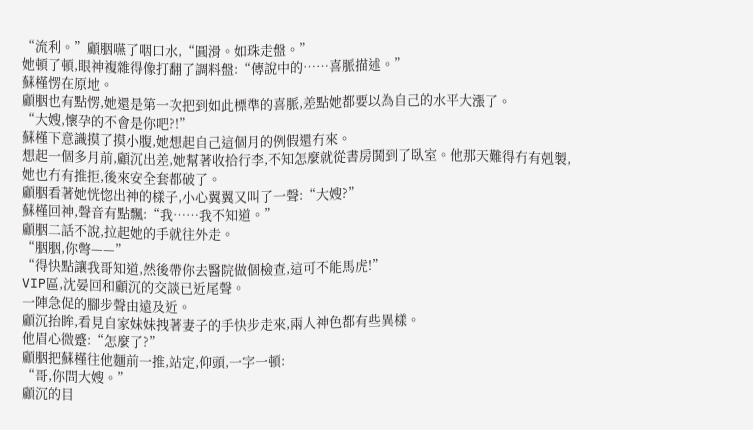“流利。”顧胭嚥了咽口水,“圓滑。如珠走盤。”
她頓了頓,眼神複雜得像打翻了調料盤:“傳說中的……喜脈描述。”
蘇槿愣在原地。
顧胭也有點愣,她還是第一次把到如此標準的喜脈,差點她都要以為自己的水平大漲了。
“大嫂,懷孕的不會是你吧?!”
蘇槿下意識摸了摸小腹,她想起自己這個月的例假還冇來。
想起一個多月前,顧沉出差,她幫著收拾行李,不知怎麼就從書房鬨到了臥室。他那天難得冇有剋製,她也冇有推拒,後來安全套都破了。
顧胭看著她恍惚出神的樣子,小心翼翼又叫了一聲:“大嫂?”
蘇槿回神,聲音有點飄:“我……我不知道。”
顧胭二話不說,拉起她的手就往外走。
“胭胭,你彆——”
“得快點讓我哥知道,然後帶你去醫院做個檢查,這可不能馬虎!”
VIP區,沈晏回和顧沉的交談已近尾聲。
一陣急促的腳步聲由遠及近。
顧沉抬眸,看見自家妹妹拽著妻子的手快步走來,兩人神色都有些異樣。
他眉心微蹙:“怎麼了?”
顧胭把蘇槿往他麵前一推,站定,仰頭,一字一頓:
“哥,你問大嫂。”
顧沉的目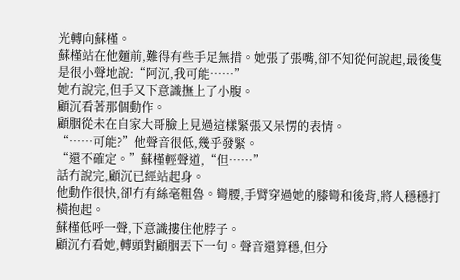光轉向蘇槿。
蘇槿站在他麵前,難得有些手足無措。她張了張嘴,卻不知從何說起,最後隻是很小聲地說:“阿沉,我可能……”
她冇說完,但手又下意識撫上了小腹。
顧沉看著那個動作。
顧胭從未在自家大哥臉上見過這樣緊張又呆愣的表情。
“……可能?”他聲音很低,幾乎發緊。
“還不確定。”蘇槿輕聲道,“但……”
話冇說完,顧沉已經站起身。
他動作很快,卻冇有絲毫粗魯。彎腰,手臂穿過她的膝彎和後背,將人穩穩打橫抱起。
蘇槿低呼一聲,下意識摟住他脖子。
顧沉冇看她,轉頭對顧胭丟下一句。聲音還算穩,但分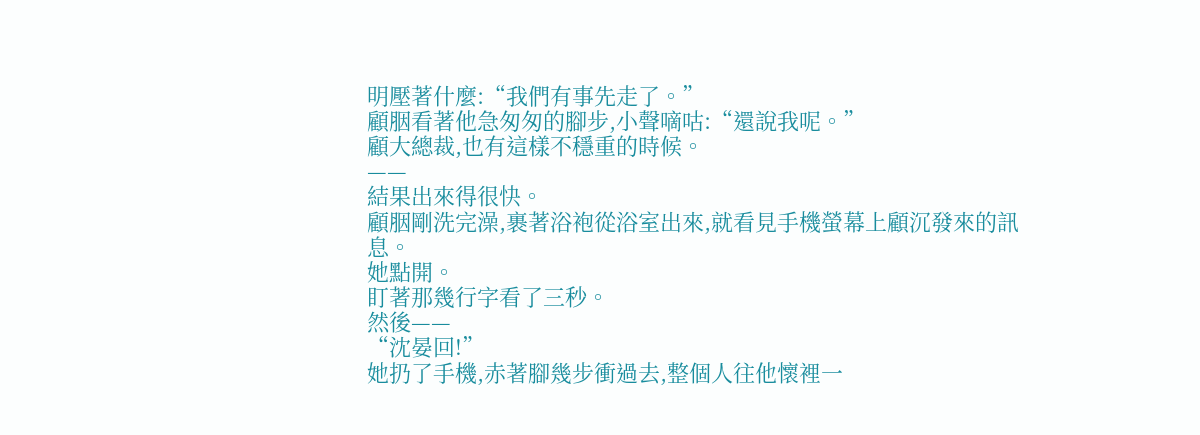明壓著什麼:“我們有事先走了。”
顧胭看著他急匆匆的腳步,小聲嘀咕:“還說我呢。”
顧大總裁,也有這樣不穩重的時候。
——
結果出來得很快。
顧胭剛洗完澡,裹著浴袍從浴室出來,就看見手機螢幕上顧沉發來的訊息。
她點開。
盯著那幾行字看了三秒。
然後——
“沈晏回!”
她扔了手機,赤著腳幾步衝過去,整個人往他懷裡一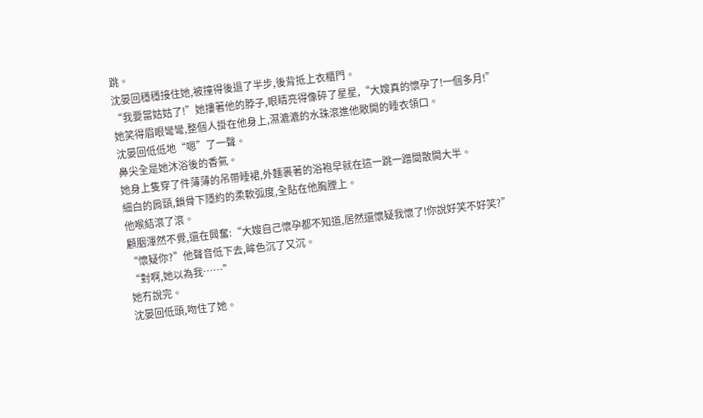跳。
沈晏回穩穩接住她,被撞得後退了半步,後背抵上衣櫃門。
“我要當姑姑了!”她摟著他的脖子,眼睛亮得像碎了星星,“大嫂真的懷孕了!一個多月!”
她笑得眉眼彎彎,整個人掛在他身上,濕漉漉的水珠滾進他敞開的睡衣領口。
沈晏回低低地“嗯”了一聲。
鼻尖全是她沐浴後的香氣。
她身上隻穿了件薄薄的吊帶睡裙,外麵裹著的浴袍早就在這一跳一蹭間散開大半。
細白的肩頸,鎖骨下隱約的柔軟弧度,全貼在他胸膛上。
他喉結滾了滾。
顧胭渾然不覺,還在興奮:“大嫂自己懷孕都不知道,居然還懷疑我懷了!你說好笑不好笑?”
“懷疑你?”他聲音低下去,眸色沉了又沉。
“對啊,她以為我……”
她冇說完。
沈晏回低頭,吻住了她。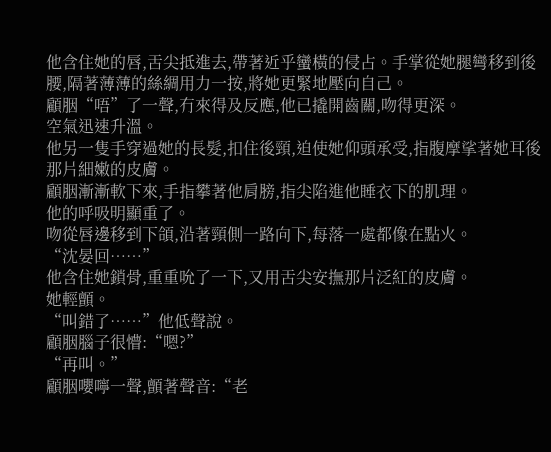他含住她的唇,舌尖抵進去,帶著近乎蠻橫的侵占。手掌從她腿彎移到後腰,隔著薄薄的絲綢用力一按,將她更緊地壓向自己。
顧胭“唔”了一聲,冇來得及反應,他已撬開齒關,吻得更深。
空氣迅速升溫。
他另一隻手穿過她的長髮,扣住後頸,迫使她仰頭承受,指腹摩挲著她耳後那片細嫩的皮膚。
顧胭漸漸軟下來,手指攀著他肩膀,指尖陷進他睡衣下的肌理。
他的呼吸明顯重了。
吻從唇邊移到下頜,沿著頸側一路向下,每落一處都像在點火。
“沈晏回……”
他含住她鎖骨,重重吮了一下,又用舌尖安撫那片泛紅的皮膚。
她輕顫。
“叫錯了……”他低聲說。
顧胭腦子很懵:“嗯?”
“再叫。”
顧胭嚶嚀一聲,顫著聲音:“老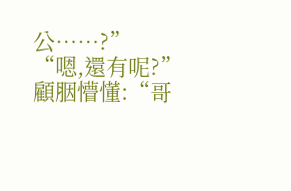公……?”
“嗯,還有呢?”
顧胭懵懂:“哥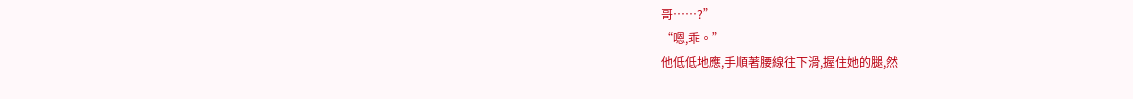哥……?”
“嗯,乖。”
他低低地應,手順著腰線往下滑,握住她的腿,然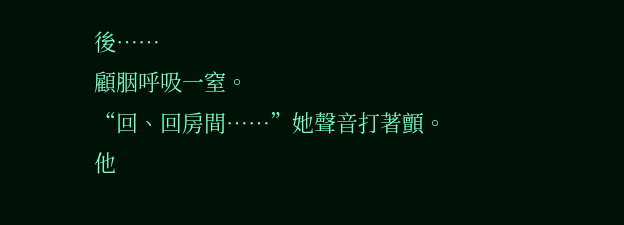後……
顧胭呼吸一窒。
“回、回房間……”她聲音打著顫。
他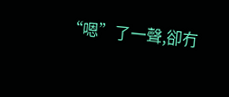“嗯”了一聲,卻冇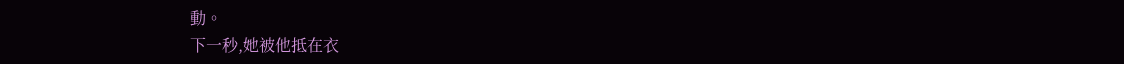動。
下一秒,她被他抵在衣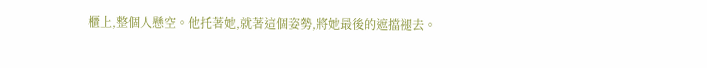櫃上,整個人懸空。他托著她,就著這個姿勢,將她最後的遮擋褪去。